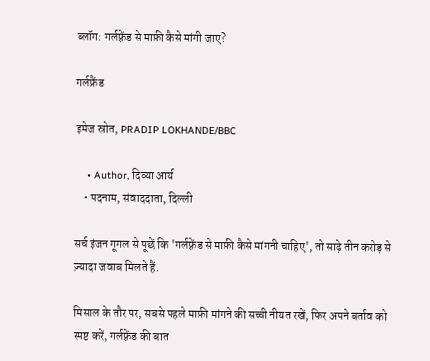ब्लॉग: गर्लफ़्रेंड से माफ़ी कैसे मांगी जाए?

गर्लफ्रैंड

इमेज स्रोत, PRADIP LOKHANDE/BBC

    • Author, दिव्या आर्य
    • पदनाम, संवाददाता, दिल्ली

सर्च इंजन गूगल से पूछें कि 'गर्लफ़्रेंड से माफ़ी कैसे मांगनी चाहिए', तो साढ़े तीन करोड़ से ज़्यादा जवाब मिलते हैं.

मिसाल के तौर पर, सबसे पहले माफ़ी मांगने की सच्ची नीयत रखें, फिर अपने बर्ताव को स्पष्ट करें, गर्लफ़्रेंड की बात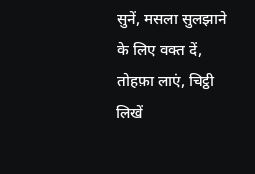सुनें, मसला सुलझाने के लिए वक्त दें, तोहफ़ा लाएं, चिट्ठी लिखें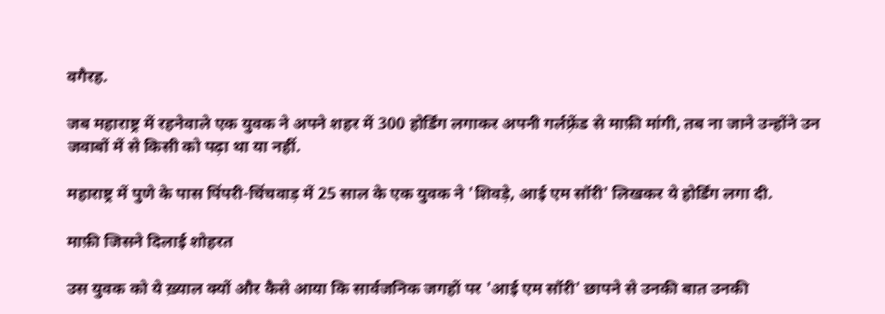वगैरह.

जब महाराष्ट्र में रहनेवाले एक युवक ने अपने शहर में 300 होर्डिंग लगाकर अपनी गर्लफ़्रेंड से माफ़ी मांगी, तब ना जाने उन्होंने उन जवाबों में से किसी को पढ़ा था या नहीं.

महाराष्ट्र में पुणे के पास पिंपरी-चिंचवाड़ में 25 साल के एक युवक ने 'शिवड़े, आई एम सॉरी' लिखकर ये होर्डिंग लगा दी.

माफ़ी जिसने दिलाई शोहरत

उस युवक को ये ख़्याल क्यों और कैसे आया कि सार्वजनिक जगहों पर 'आई एम सॉरी' छापने से उनकी बात उनकी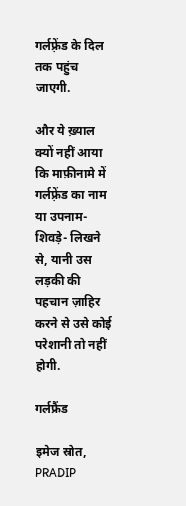गर्लफ़्रेंड के दिल तक पहुंच जाएगी.

और ये ख़्याल क्यों नहीं आया कि माफ़ीनामे में गर्लफ़्रेंड का नाम या उपनाम- शिवड़े- लिखने से, यानी उस लड़की की पहचान ज़ाहिर करने से उसे कोई परेशानी तो नहीं होगी.

गर्लफ्रैंड

इमेज स्रोत, PRADIP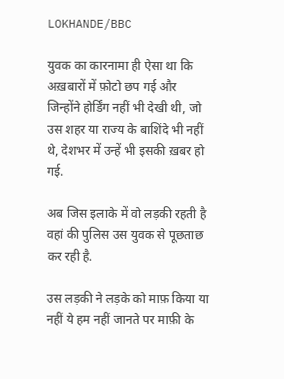LOKHANDE/BBC

युवक का कारनामा ही ऐसा था कि अख़बारों में फ़ोटो छप गई और जिन्होंने होर्डिंग नहीं भी देखी थी, जो उस शहर या राज्य के बाशिंदे भी नहीं थे, देशभर में उन्हें भी इसकी ख़बर हो गई.

अब जिस इलाके में वो लड़की रहती है वहां की पुलिस उस युवक से पूछताछ कर रही है.

उस लड़की ने लड़के को माफ़ किया या नहीं ये हम नहीं जानते पर माफ़ी के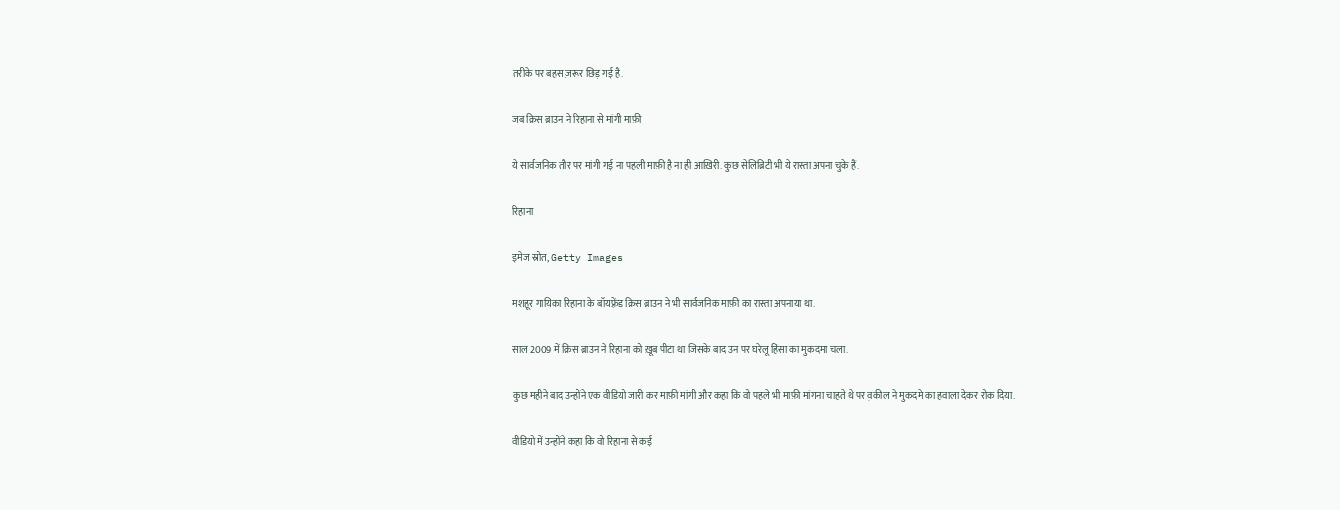तरीके पर बहस ज़रूर छिड़ गई है.

जब क्रिस ब्राउन ने रिहाना से मांगी माफ़ी

ये सार्वजनिक तौर पर मांगी गई ना पहली माफ़ी है ना ही आख़िरी. कुछ सेलिब्रिटी भी ये रास्ता अपना चुके हैं.

रिहाना

इमेज स्रोत, Getty Images

मशहूर गायिका रिहाना के बॉयफ़्रेंड क्रिस ब्राउन ने भी सार्वजनिक माफ़ी का रास्ता अपनाया था.

साल 2009 में क्रिस ब्राउन ने रिहाना को ख़ूब पीटा था जिसके बाद उन पर घरेलू हिंसा का मुकदमा चला.

कुछ महीने बाद उन्होंने एक वीडियो जारी कर माफ़ी मांगी और कहा कि वो पहले भी माफ़ी मांगना चाहते थे पर व़कील ने मुकदमे का हवाला देकर रोक दिया.

वीडियो में उन्होंने कहा कि वो रिहाना से कई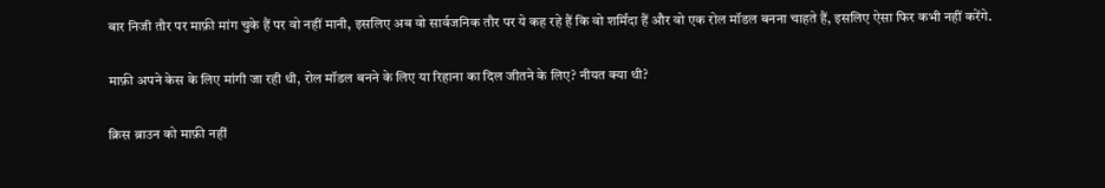बार निजी तौर पर माफ़ी मांग चुके हैं पर वो नहीं मानी, इसलिए अब वो सार्वजनिक तौर पर ये कह रहे हैं कि वो शर्मिंदा हैं और वो एक रोल मॉडल बनना चाहते हैं, इसलिए ऐसा फिर कभी नहीं करेंगे.

माफ़ी अपने केस के लिए मांगी जा रही थी, रोल मॉडल बनने के लिए या रिहाना का दिल जीतने के लिए? नीयत क्या थी?

क्रिस ब्राउन को माफ़ी नहीं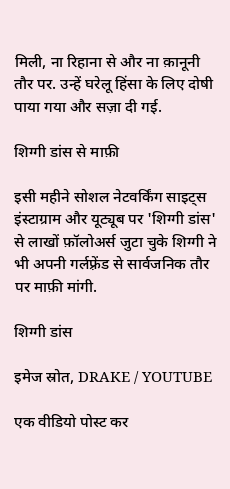मिली, ना रिहाना से और ना क़ानूनी तौर पर. उन्हें घरेलू हिंसा के लिए दोषी पाया गया और सज़ा दी गई.

शिग्गी डांस से माफ़ी

इसी महीने सोशल नेटवर्किंग साइट्स इंस्टाग्राम और यूट्यूब पर 'शिग्गी डांस' से लाखों फ़ॉलोअर्स जुटा चुके शिग्गी ने भी अपनी गर्लफ़्रेंड से सार्वजनिक तौर पर माफ़ी मांगी.

शिग्गी डांस

इमेज स्रोत, DRAKE / YOUTUBE

एक वीडियो पोस्ट कर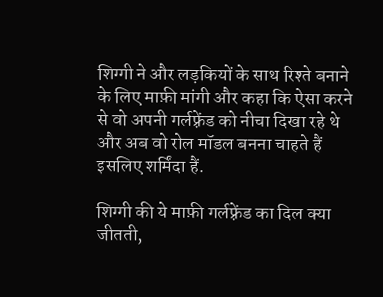शिग्गी ने और लड़कियों के साथ रिश्ते बनाने के लिए माफ़ी मांगी और कहा कि ऐसा करने से वो अपनी गर्लफ़्रेंड को नीचा दिखा रहे थे और अब वो रोल मॉडल बनना चाहते हैं इसलिए शर्मिंदा हैं.

शिग्गी की ये माफ़ी गर्लफ़्रेंड का दिल क्या जीतती,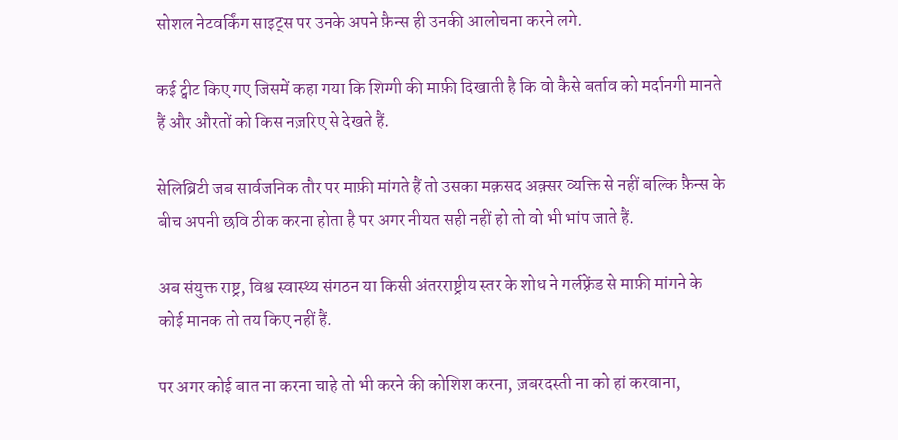सोशल नेटवर्किंग साइट्स पर उनके अपने फ़ैन्स ही उनकी आलोचना करने लगे.

कई ट्वीट किए गए जिसमें कहा गया कि शिग्गी की माफ़ी दिखाती है कि वो कैसे बर्ताव को मर्दानगी मानते हैं और औरतों को किस नज़रिए से देखते हैं.

सेलिब्रिटी जब सार्वजनिक तौर पर माफ़ी मांगते हैं तो उसका मक़सद अक़्सर व्यक्ति से नहीं बल्कि फ़ैन्स के बीच अपनी छवि ठीक करना होता है पर अगर नीयत सही नहीं हो तो वो भी भांप जाते हैं.

अब संयुक्त राष्ट्र, विश्व स्वास्थ्य संगठन या किसी अंतरराष्ट्रीय स्तर के शोध ने गर्लफ़्रेंड से माफ़ी मांगने के कोई मानक तो तय किए नहीं हैं.

पर अगर कोई बात ना करना चाहे तो भी करने की कोशिश करना, ज़बरदस्ती ना को हां करवाना,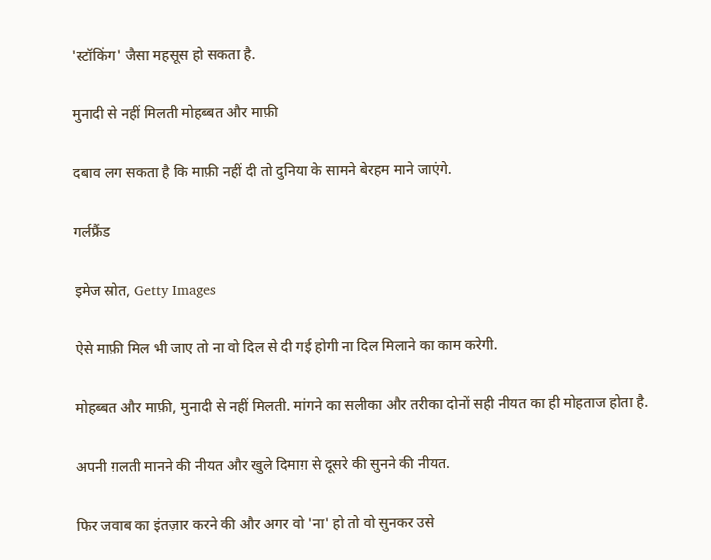'स्टॉकिंग' जैसा महसूस हो सकता है.

मुनादी से नहीं मिलती मोहब्बत और माफ़ी

दबाव लग सकता है कि माफ़ी नहीं दी तो दुनिया के सामने बेरहम माने जाएंगे.

गर्लफ्रैंड

इमेज स्रोत, Getty Images

ऐसे माफ़ी मिल भी जाए तो ना वो दिल से दी गई होगी ना दिल मिलाने का काम करेगी.

मोहब्बत और माफ़ी, मुनादी से नहीं मिलती. मांगने का सलीका और तरीका दोनों सही नीयत का ही मोहताज होता है.

अपनी ग़लती मानने की नीयत और खुले दिमाग़ से दूसरे की सुनने की नीयत.

फिर जवाब का इंतज़ार करने की और अगर वो 'ना' हो तो वो सुनकर उसे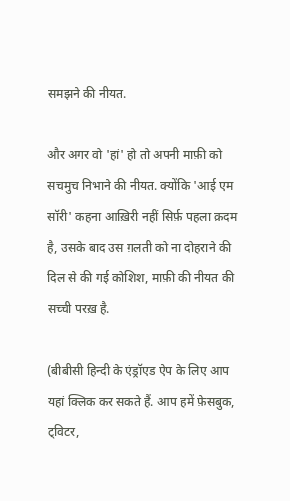समझने की नीयत.

और अगर वो 'हां' हो तो अपनी माफ़ी को सचमुच निभाने की नीयत. क्योंकि 'आई एम सॉरी' कहना आख़िरी नहीं सिर्फ़ पहला क़दम है, उसके बाद उस ग़लती को ना दोहराने की दिल से की गई कोशिश, माफ़ी की नीयत की सच्ची परख़ है.

(बीबीसी हिन्दी के एंड्रॉएड ऐप के लिए आप यहां क्लिक कर सकते हैं. आप हमें फ़ेसबुक, ट्विटर,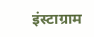इंस्टाग्राम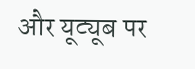और यूट्यूब पर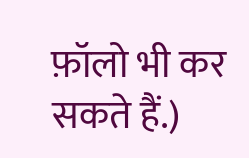फ़ॉलो भी कर सकते हैं.)